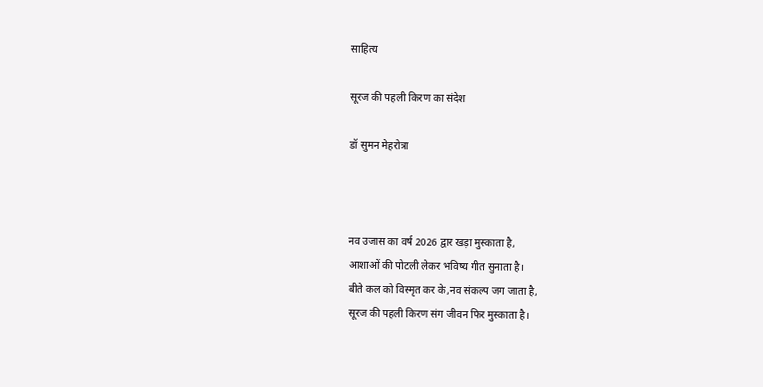साहित्य

सूरज की पहली किरण का संदेश

डॉ सुमन मेहरोत्रा



नव उजास का वर्ष 2026 द्वार खड़ा मुस्काता है,
आशाओं की पोटली लेकर भविष्य गीत सुनाता है।
बीते कल को विस्मृत कर के,नव संकल्प जग जाता है,
सूरज की पहली किरण संग जीवन फिर मुस्काता है।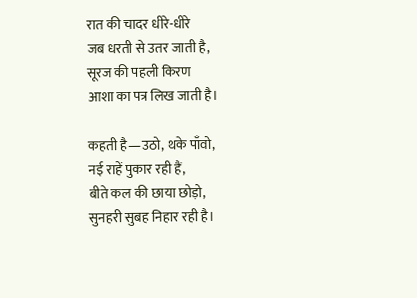रात की चादर धीरे-धीरे
जब धरती से उतर जाती है,
सूरज की पहली किरण
आशा का पत्र लिख जाती है।

कहती है—उठो, थके पाँवो,
नई राहें पुकार रही हैं,
बीते कल की छाया छोड़ो,
सुनहरी सुबह निहार रही है।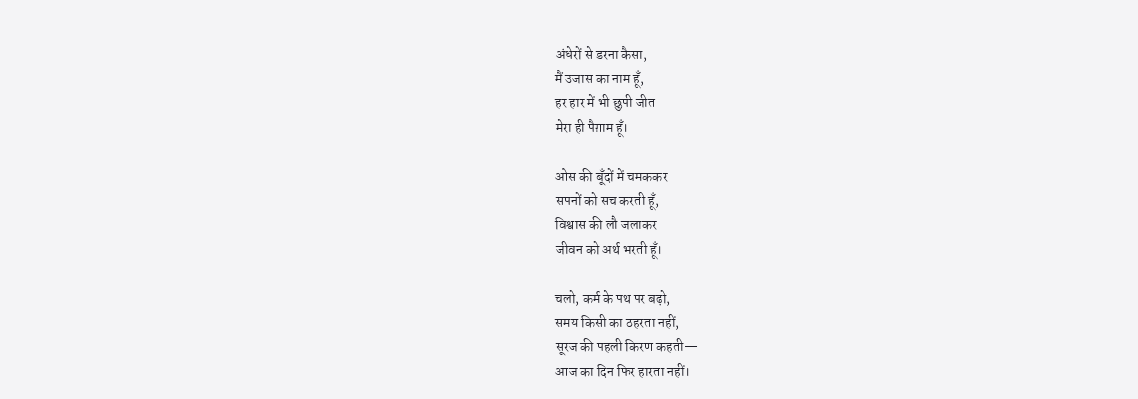अंधेरों से डरना कैसा,
मैं उजास का नाम हूँ,
हर हार में भी छुपी जीत
मेरा ही पैग़ाम हूँ।

ओस की बूँदों में चमककर
सपनों को सच करती हूँ,
विश्वास की लौ जलाकर
जीवन को अर्थ भरती हूँ।

चलो, कर्म के पथ पर बढ़ो,
समय किसी का ठहरता नहीं,
सूरज की पहली किरण कहती—
आज का दिन फिर हारता नहीं।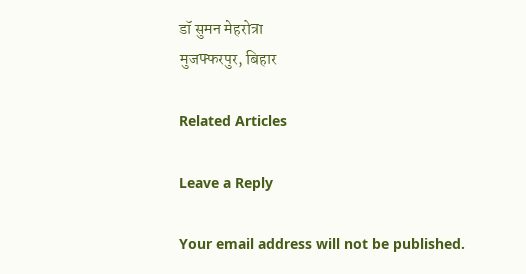डॉ सुमन मेहरोत्रा
मुजफ्फरपुर, बिहार

Related Articles

Leave a Reply

Your email address will not be published.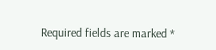Required fields are marked *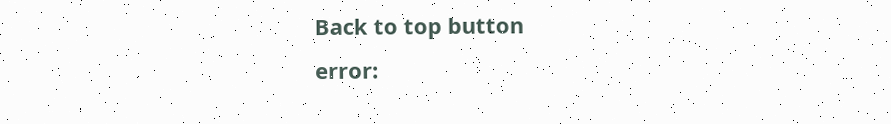Back to top button
error: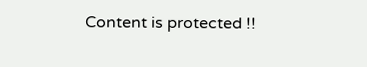Content is protected !!